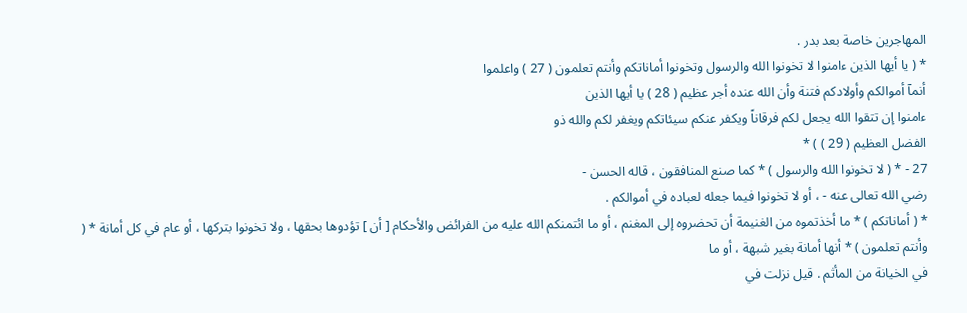المهاجرين خاصة بعد بدر .
* ( يا أيها الذين ءامنوا لا تخونوا الله والرسول وتخونوا أماناتكم وأنتم تعلمون ( 27 ) واعلموا
أنمآ أموالكم وأولادكم فتنة وأن الله عنده أجر عظيم ( 28 ) يا أيها الذين
ءامنوا إن تتقوا الله يجعل لكم فرقاناً ويكفر عنكم سيئاتكم ويغفر لكم والله ذو
الفضل العظيم ( 29 ) ) *
27 - * ( لا تخونوا الله والرسول ) * كما صنع المنافقون ، قاله الحسن -
رضي الله تعالى عنه - ، أو لا تخونوا فيما جعله لعباده في أموالكم .
* ( أماناتكم ) * ما أخذتموه من الغنيمة أن تحضروه إلى المغنم ، أو ما ائتمنكم الله عليه من الفرائض والأحكام [ أن ] تؤدوها بحقها ، ولا تخونوا بتركها ، أو عام في كل أمانة * ( وأنتم تعلمون ) * أنها أمانة بغير شبهة ، أو ما
في الخيانة من المأثم . قيل نزلت في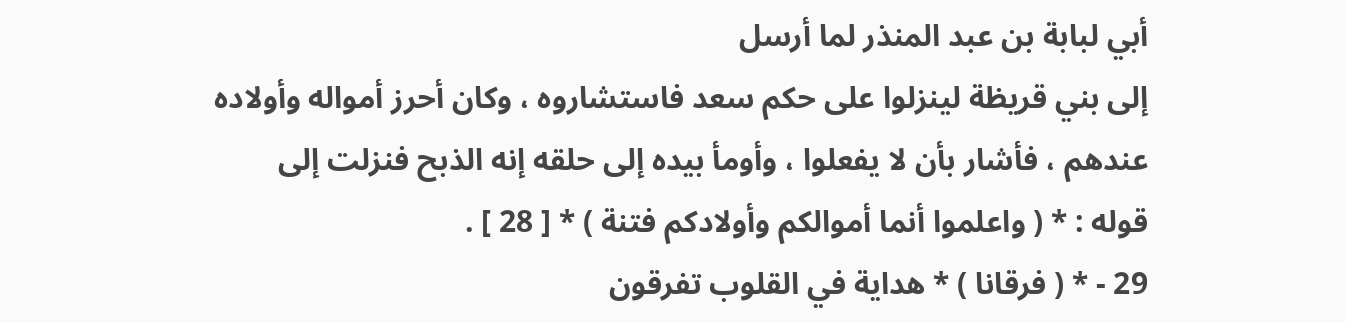أبي لبابة بن عبد المنذر لما أرسل
إلى بني قريظة لينزلوا على حكم سعد فاستشاروه ، وكان أحرز أمواله وأولاده
عندهم ، فأشار بأن لا يفعلوا ، وأومأ بيده إلى حلقه إنه الذبح فنزلت إلى
قوله : * ( واعلموا أنما أموالكم وأولادكم فتنة ) * [ 28 ] .
29 - * ( فرقانا ) * هداية في القلوب تفرقون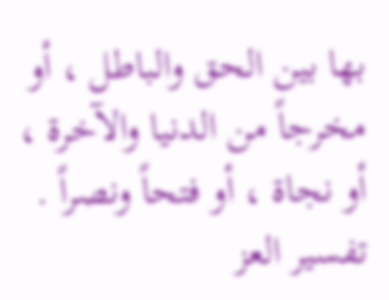بها بين الحق والباطل ، أو
مخرجاً من الدنيا والآخرة ، أو نجاة ، أو فتحاً ونصراً .
تفسير العز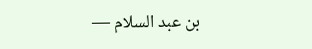بن عبد السلام —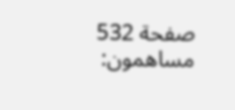صفحة 532
مساهمون: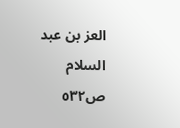العز بن عبد السلام
ص٥٣٢